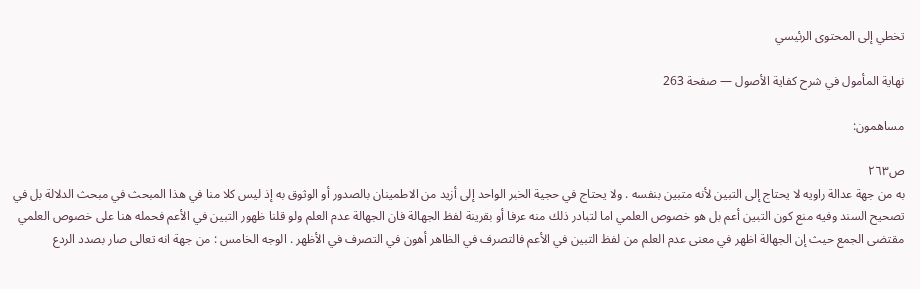تخطي إلى المحتوى الرئيسي

نهاية المأمول في شرح كفاية الأصول — صفحة 263

مساهمون:

ص٢٦٣
به من جهة عدالة راويه لا يحتاج إلى التبين لأنه متبين بنفسه . ولا يحتاج في حجية الخبر الواحد إلى أزيد من الاطمينان بالصدور أو الوثوق به إذ ليس كلا منا في هذا المبحث في مبحث الدلالة بل في تصحيح السند وفيه منع كون التبين أعم بل هو خصوص العلمي اما لتبادر ذلك منه عرفا أو بقرينة لفظ الجهالة فان الجهالة عدم العلم ولو قلنا ظهور التبين في الأعم فحمله هنا على خصوص العلمي مقتضى الجمع حيث إن الجهالة اظهر في معنى عدم العلم من لفظ التبين في الأعم فالتصرف في الظاهر أهون في التصرف في الأظهر . الوجه الخامس : من جهة انه تعالى صار بصدد الردع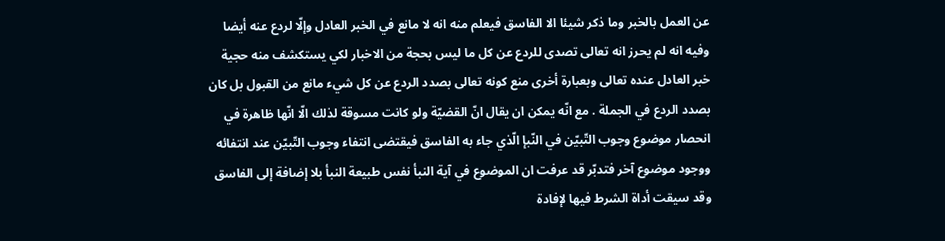عن العمل بالخبر وما ذكر شيئا الا الفاسق فيعلم منه انه لا مانع في الخبر العادل وإلّا لردع عنه أيضا وفيه انه لم يحرز انه تعالى تصدى للردع عن كل ما ليس بحجة من الاخبار لكي يستكشف منه حجية خبر العادل عنده تعالى وبعبارة أخرى منع كونه تعالى بصدد الردع عن كل شيء مانع من القبول بل كان بصدد الردع في الجملة . مع انّه يمكن ان يقال انّ القضيّة ولو كانت مسوقة لذلك الّا انّها ظاهرة في انحصار موضوع وجوب التّبيّن في النّبإ الّذي جاء به الفاسق فيقتضى انتفاء وجوب التّبيّن عند انتفائه ووجود موضوع آخر فتدبّر قد عرفت ان الموضوع في آية النبأ نفس طبيعة النبأ بلا إضافة إلى الفاسق وقد سيقت أداة الشرط فيها لإفادة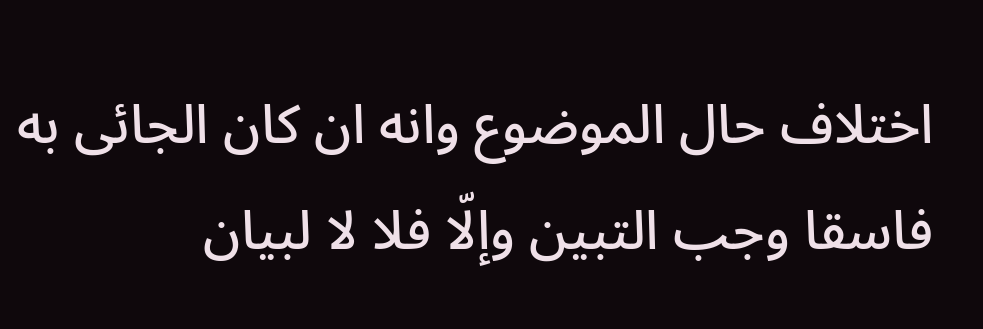اختلاف حال الموضوع وانه ان كان الجائى به فاسقا وجب التبين وإلّا فلا لا لبيان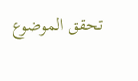تحقق الموضوع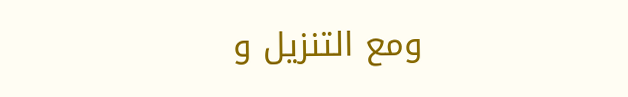ومع التنزيل و